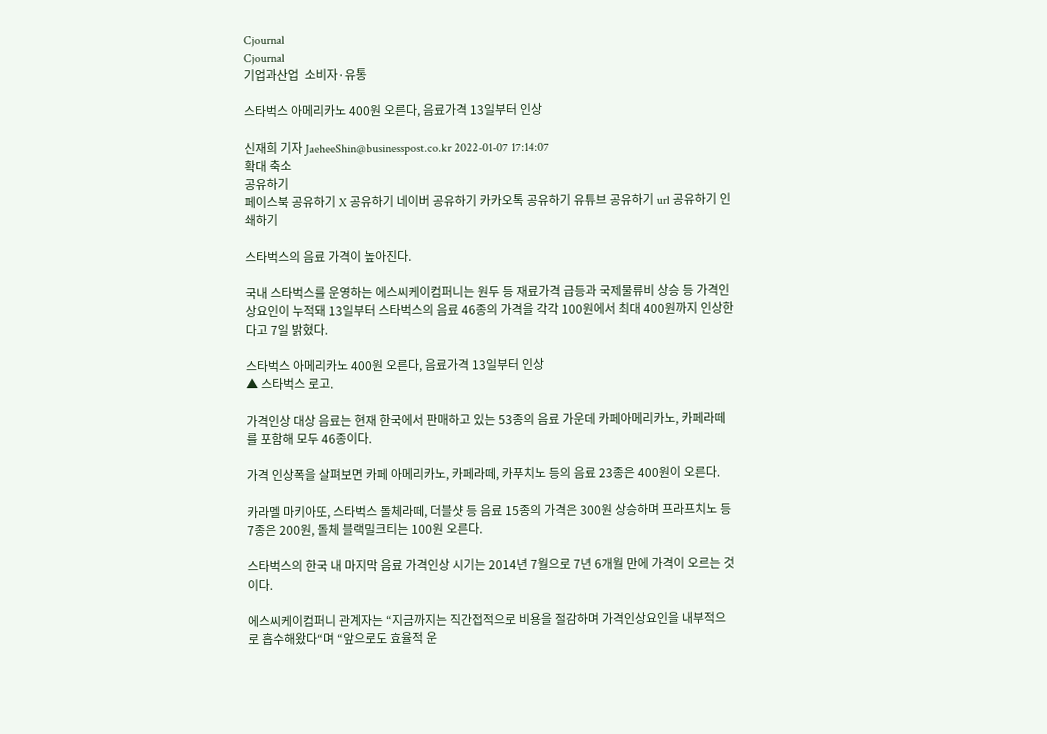Cjournal
Cjournal
기업과산업  소비자·유통

스타벅스 아메리카노 400원 오른다, 음료가격 13일부터 인상

신재희 기자 JaeheeShin@businesspost.co.kr 2022-01-07 17:14:07
확대 축소
공유하기
페이스북 공유하기 X 공유하기 네이버 공유하기 카카오톡 공유하기 유튜브 공유하기 url 공유하기 인쇄하기

스타벅스의 음료 가격이 높아진다.

국내 스타벅스를 운영하는 에스씨케이컴퍼니는 원두 등 재료가격 급등과 국제물류비 상승 등 가격인상요인이 누적돼 13일부터 스타벅스의 음료 46종의 가격을 각각 100원에서 최대 400원까지 인상한다고 7일 밝혔다.

스타벅스 아메리카노 400원 오른다, 음료가격 13일부터 인상
▲ 스타벅스 로고.

가격인상 대상 음료는 현재 한국에서 판매하고 있는 53종의 음료 가운데 카페아메리카노, 카페라떼를 포함해 모두 46종이다.

가격 인상폭을 살펴보면 카페 아메리카노, 카페라떼, 카푸치노 등의 음료 23종은 400원이 오른다.

카라멜 마키아또, 스타벅스 돌체라떼, 더블샷 등 음료 15종의 가격은 300원 상승하며 프라프치노 등 7종은 200원, 돌체 블랙밀크티는 100원 오른다.

스타벅스의 한국 내 마지막 음료 가격인상 시기는 2014년 7월으로 7년 6개월 만에 가격이 오르는 것이다.

에스씨케이컴퍼니 관계자는 “지금까지는 직간접적으로 비용을 절감하며 가격인상요인을 내부적으로 흡수해왔다“며 “앞으로도 효율적 운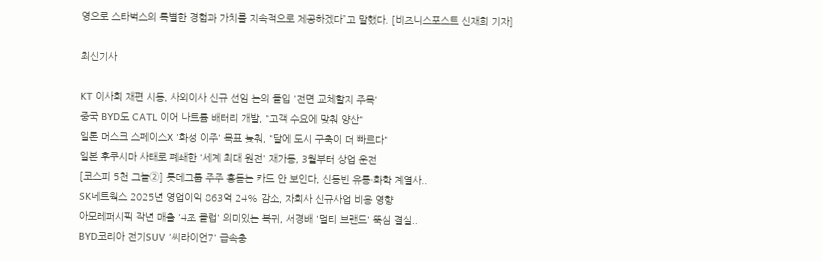영으로 스타벅스의 특별한 경험과 가치를 지속적으로 제공하겠다”고 말했다. [비즈니스포스트 신재희 기자]

최신기사

KT 이사회 재편 시동, 사외이사 신규 선임 논의 돌입 '전면 교체할지 주목'
중국 BYD도 CATL 이어 나트륨 배터리 개발, "고객 수요에 맞춰 양산"
일론 머스크 스페이스X '화성 이주' 목표 늦춰, "달에 도시 구축이 더 빠르다"
일본 후쿠시마 사태로 폐쇄한 '세계 최대 원전' 재가동, 3월부터 상업 운전
[코스피 5천 그늘②] 롯데그룹 주주 흥돋는 카드 안 보인다, 신동빈 유통·화학 계열사..
SK네트웍스 2025년 영업이익 863억 24% 감소, 자회사 신규사업 비용 영향
아모레퍼시픽 작년 매출 '4조 클럽' 의미있는 복귀, 서경배 '멀티 브랜드' 뚝심 결실..
BYD코리아 전기SUV '씨라이언7' 급속충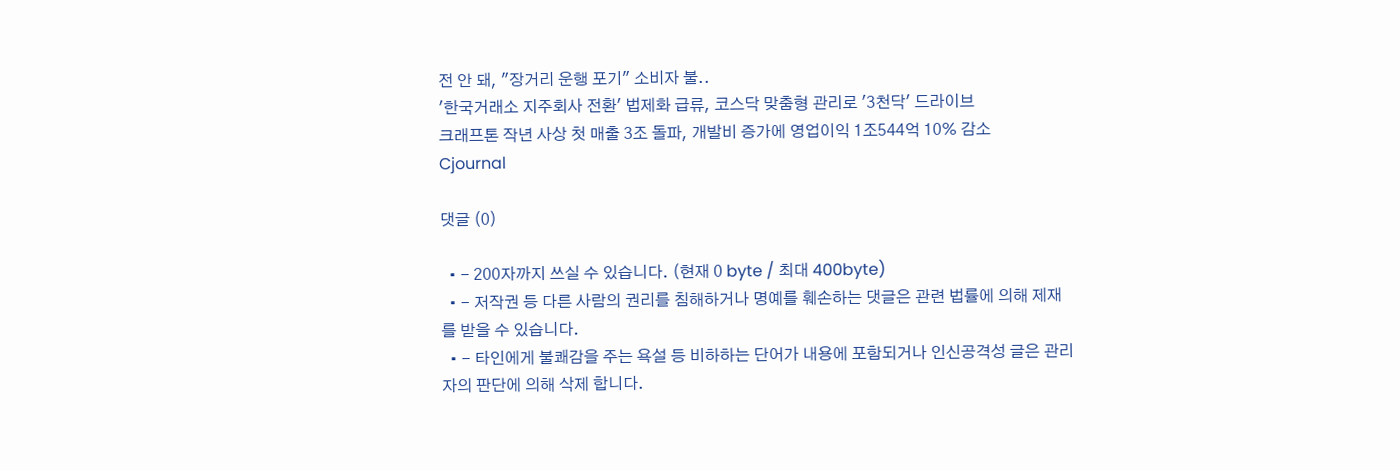전 안 돼, "장거리 운행 포기" 소비자 불..
'한국거래소 지주회사 전환' 법제화 급류, 코스닥 맞춤형 관리로 '3천닥' 드라이브
크래프톤 작년 사상 첫 매출 3조 돌파, 개발비 증가에 영업이익 1조544억 10% 감소
Cjournal

댓글 (0)

  • - 200자까지 쓰실 수 있습니다. (현재 0 byte / 최대 400byte)
  • - 저작권 등 다른 사람의 권리를 침해하거나 명예를 훼손하는 댓글은 관련 법률에 의해 제재를 받을 수 있습니다.
  • - 타인에게 불쾌감을 주는 욕설 등 비하하는 단어가 내용에 포함되거나 인신공격성 글은 관리자의 판단에 의해 삭제 합니다.